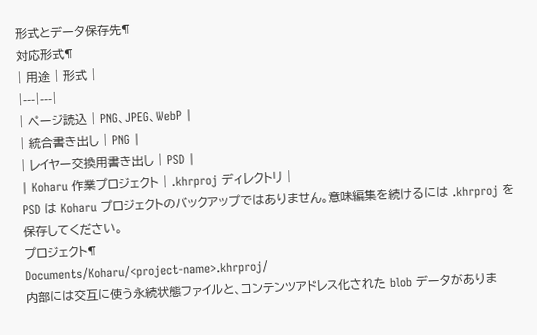形式とデータ保存先¶
対応形式¶
| 用途 | 形式 |
|---|---|
| ページ読込 | PNG、JPEG、WebP |
| 統合書き出し | PNG |
| レイヤー交換用書き出し | PSD |
| Koharu 作業プロジェクト | .khrproj ディレクトリ |
PSD は Koharu プロジェクトのバックアップではありません。意味編集を続けるには .khrproj を保存してください。
プロジェクト¶
Documents/Koharu/<project-name>.khrproj/
内部には交互に使う永続状態ファイルと、コンテンツアドレス化された blob データがありま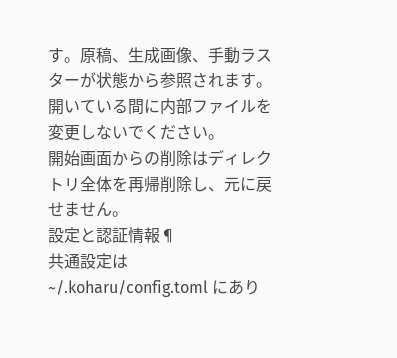す。原稿、生成画像、手動ラスターが状態から参照されます。開いている間に内部ファイルを変更しないでください。
開始画面からの削除はディレクトリ全体を再帰削除し、元に戻せません。
設定と認証情報¶
共通設定は ~/.koharu/config.toml にあり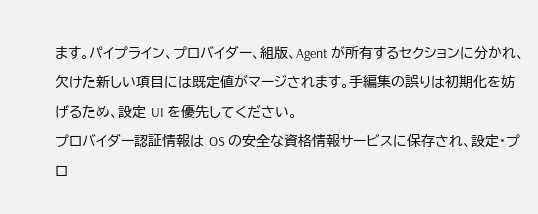ます。パイプライン、プロバイダー、組版、Agent が所有するセクションに分かれ、欠けた新しい項目には既定値がマージされます。手編集の誤りは初期化を妨げるため、設定 UI を優先してください。
プロバイダー認証情報は OS の安全な資格情報サービスに保存され、設定・プロ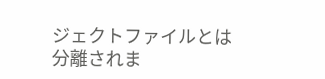ジェクトファイルとは分離されま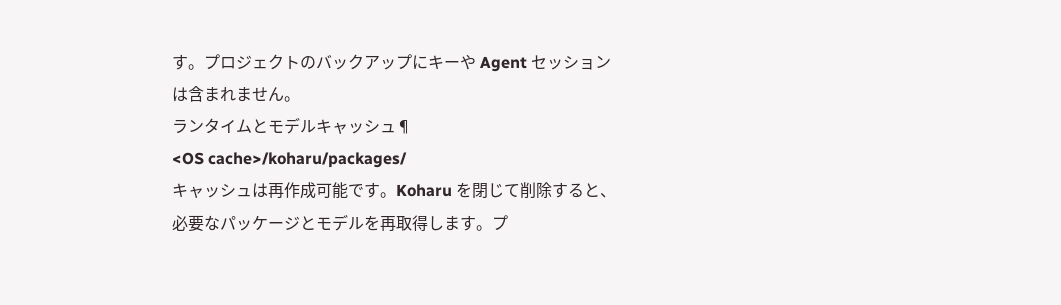す。プロジェクトのバックアップにキーや Agent セッションは含まれません。
ランタイムとモデルキャッシュ¶
<OS cache>/koharu/packages/
キャッシュは再作成可能です。Koharu を閉じて削除すると、必要なパッケージとモデルを再取得します。プ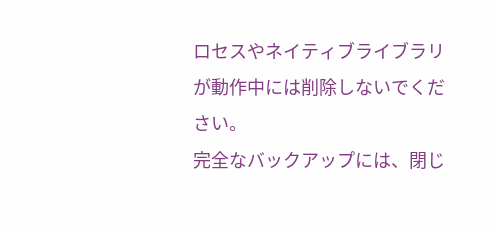ロセスやネイティブライブラリが動作中には削除しないでください。
完全なバックアップには、閉じ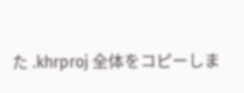た .khrproj 全体をコピーしま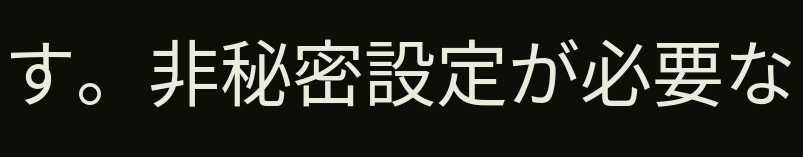す。非秘密設定が必要な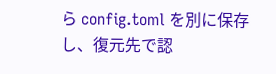ら config.toml を別に保存し、復元先で認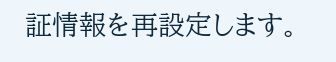証情報を再設定します。